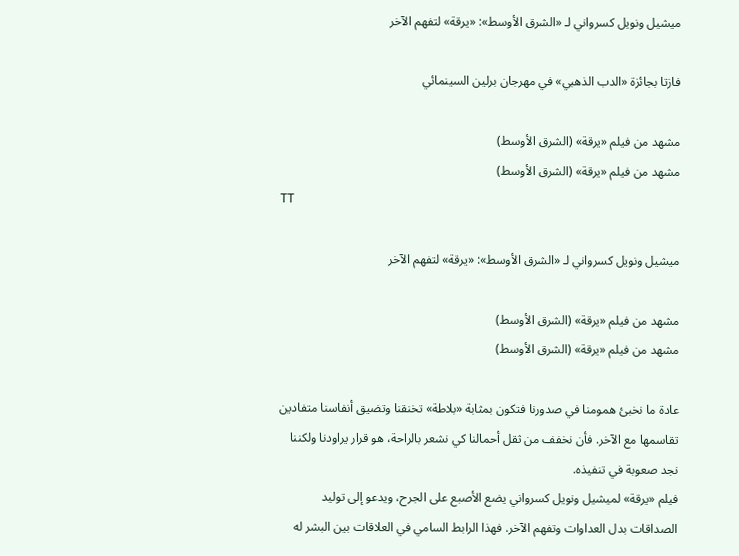ميشيل ونويل كسرواني لـ «الشرق الأوسط»: «يرقة» لتفهم الآخر

فازتا بجائزة «الدب الذهبي» في مهرجان برلين السينمائي

مشهد من فيلم «يرقة» (الشرق الأوسط)
مشهد من فيلم «يرقة» (الشرق الأوسط)
TT

ميشيل ونويل كسرواني لـ «الشرق الأوسط»: «يرقة» لتفهم الآخر

مشهد من فيلم «يرقة» (الشرق الأوسط)
مشهد من فيلم «يرقة» (الشرق الأوسط)

عادة ما نخبئ همومنا في صدورنا فتكون بمثابة «بلاطة» تخنقنا وتضيق أنفاسنا متفادين تقاسمها مع الآخر. فأن نخفف من ثقل أحمالنا كي نشعر بالراحة، هو قرار يراودنا ولكننا نجد صعوبة في تنفيذه.
فيلم «يرقة» لميشيل ونويل كسرواني يضع الأصبع على الجرح، ويدعو إلى توليد الصداقات بدل العداوات وتفهم الآخر. فهذا الرابط السامي في العلاقات بين البشر له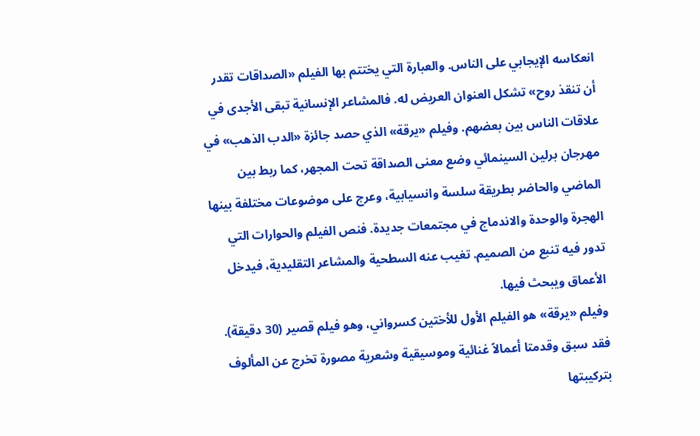انعكاسه الإيجابي على الناس. والعبارة التي يختتم بها الفيلم «الصداقات تقدر أن تنقذ روح» تشكل العنوان العريض له. فالمشاعر الإنسانية تبقى الأجدى في علاقات الناس بين بعضهم. وفيلم «يرقة» الذي حصد جائزة «الدب الذهب» في مهرجان برلين السينمائي وضع معنى الصداقة تحت المجهر، كما ربط بين الماضي والحاضر بطريقة سلسة وانسيابية، وعرج على موضوعات مختلفة بينها الهجرة والوحدة والاندماج في مجتمعات جديدة. فنص الفيلم والحوارات التي تدور فيه تنبع من الصميم. تغيب عنه السطحية والمشاعر التقليدية، فيدخل الأعماق ويبحث فيها.
وفيلم «يرقة» هو الفيلم الأول للأختين كسرواني، وهو فيلم قصير (30 دقيقة). فقد سبق وقدمتا أعمالاً غنائية وموسيقية وشعرية مصورة تخرج عن المألوف بتركيبتها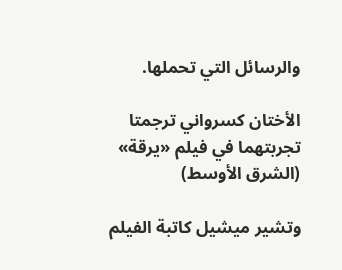والرسائل التي تحملها.

الأختان كسرواني ترجمتا تجربتهما في فيلم «يرقة» (الشرق الأوسط)

وتشير ميشيل كاتبة الفيلم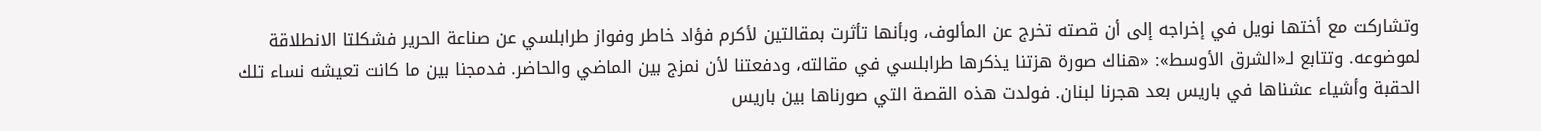وتشاركت مع أختها نويل في إخراجه إلى أن قصته تخرج عن المألوف، وبأنها تأثرت بمقالتين لأكرم فؤاد خاطر وفواز طرابلسي عن صناعة الحرير فشكلتا الانطلاقة لموضوعه. وتتابع لـ«الشرق الأوسط»: «هناك صورة هزتنا يذكرها طرابلسي في مقالته، ودفعتنا لأن نمزج بين الماضي والحاضر. فدمجنا بين ما كانت تعيشه نساء تلك الحقبة وأشياء عشناها في باريس بعد هجرنا لبنان. فولدت هذه القصة التي صورناها بين باريس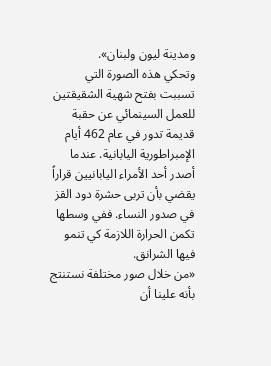ومدينة ليون ولبنان».
وتحكي هذه الصورة التي تسببت بفتح شهية الشقيقتين للعمل السينمائي عن حقبة قديمة تدور في عام 462 أيام الإمبراطورية اليابانية. عندما أصدر أحد الأمراء اليابانيين قراراً يقضي بأن تربى حشرة دود القز في صدور النساء. ففي وسطها تكمن الحرارة اللازمة كي تنمو فيها الشرانق.
«من خلال صور مختلفة نستنتج بأنه علينا أن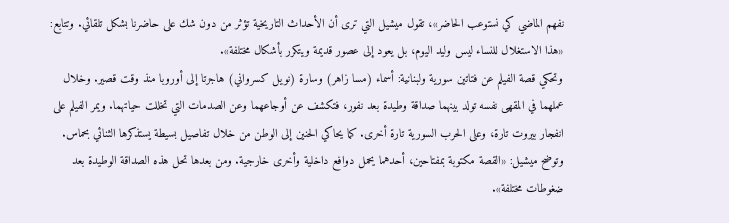نفهم الماضي كي نستوعب الحاضر»، تقول ميشيل التي ترى أن الأحداث التاريخية تؤثر من دون شك على حاضرنا بشكل تلقائي. وتتابع: «هذا الاستغلال للنساء ليس وليد اليوم، بل يعود إلى عصور قديمة ويتكرر بأشكال مختلفة».
وتحكي قصة الفيلم عن فتاتين سورية ولبنانية: أسماء (مسا زاهر) وسارة (نويل كسرواني) هاجرتا إلى أوروبا منذ وقت قصير. وخلال عملهما في المقهى نفسه تولد بينهما صداقة وطيدة بعد نفور، فتكشف عن أوجاعهما وعن الصدمات التي تخللت حياتهما. ويمر الفيلم على انفجار بيروت تارة، وعلى الحرب السورية تارة أخرى. كما يحاكي الحنين إلى الوطن من خلال تفاصيل بسيطة يستذكرها الثنائي بحماس.
وتوضح ميشيل: «القصة مكتوبة بمفتاحين، أحدهما يحمل دوافع داخلية وأخرى خارجية. ومن بعدها تحل هذه الصداقة الوطيدة بعد ضغوطات مختلفة».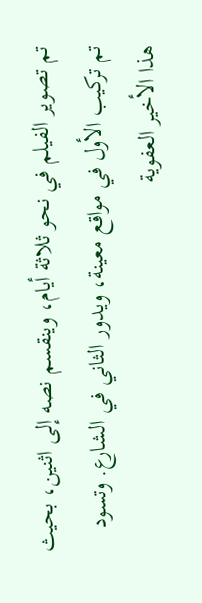تم تصوير الفيلم في نحو ثلاثة أيام، وينقسم نصه إلى اثنين، بحيث تم تركيب الأول في مواقع معينة، ويدور الثاني في الشارع. وتسود هذا الأخير العفوية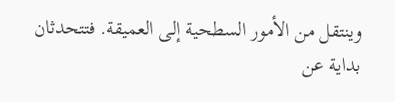وينتقل من الأمور السطحية إلى العميقة. فتتحدثان بداية عن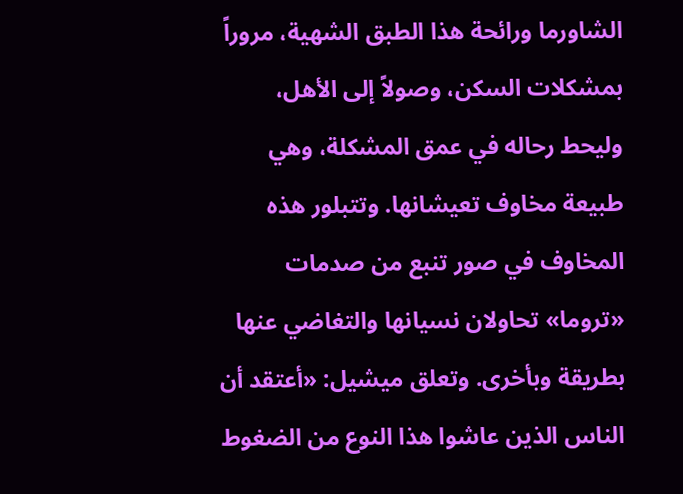الشاورما ورائحة هذا الطبق الشهية، مروراً بمشكلات السكن، وصولاً إلى الأهل، وليحط رحاله في عمق المشكلة، وهي طبيعة مخاوف تعيشانها. وتتبلور هذه المخاوف في صور تنبع من صدمات «تروما» تحاولان نسيانها والتغاضي عنها بطريقة وبأخرى. وتعلق ميشيل: «أعتقد أن الناس الذين عاشوا هذا النوع من الضغوط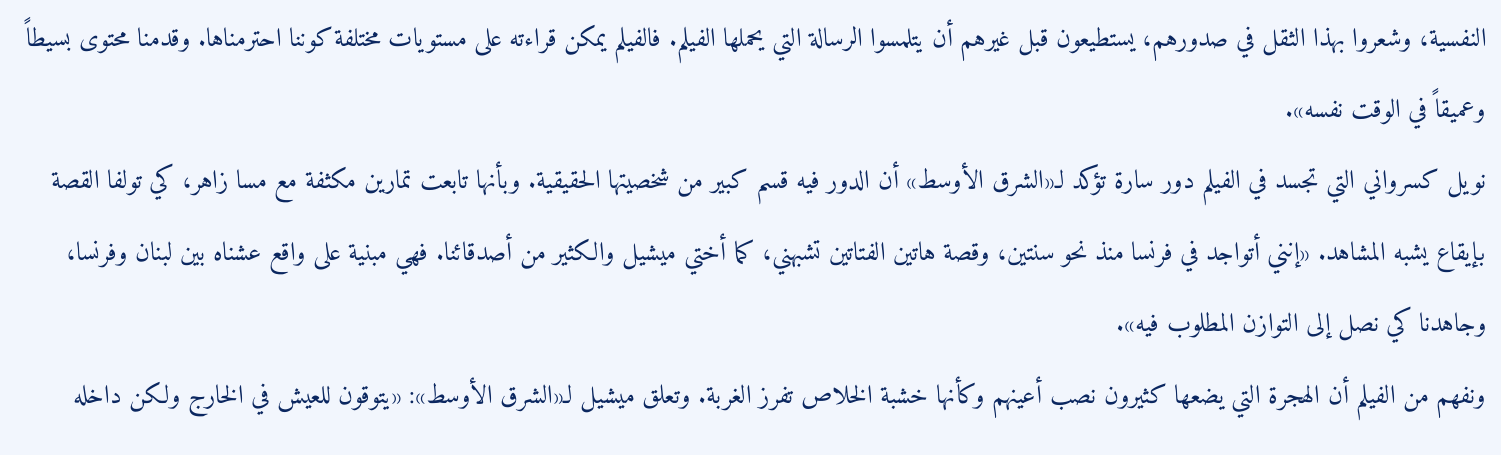النفسية، وشعروا بهذا الثقل في صدورهم، يستطيعون قبل غيرهم أن يتلمسوا الرسالة التي يحملها الفيلم. فالفيلم يمكن قراءته على مستويات مختلفة كوننا احترمناها. وقدمنا محتوى بسيطاً وعميقاً في الوقت نفسه».
نويل كسرواني التي تجسد في الفيلم دور سارة تؤكد لـ«الشرق الأوسط» أن الدور فيه قسم كبير من شخصيتها الحقيقية. وبأنها تابعت تمارين مكثفة مع مسا زاهر، كي تولفا القصة بإيقاع يشبه المشاهد. «إنني أتواجد في فرنسا منذ نحو سنتين، وقصة هاتين الفتاتين تشبهني، كما أختي ميشيل والكثير من أصدقائنا. فهي مبنية على واقع عشناه بين لبنان وفرنسا، وجاهدنا كي نصل إلى التوازن المطلوب فيه».
ونفهم من الفيلم أن الهجرة التي يضعها كثيرون نصب أعينهم وكأنها خشبة الخلاص تفرز الغربة. وتعلق ميشيل لـ«الشرق الأوسط»: «يتوقون للعيش في الخارج ولكن داخله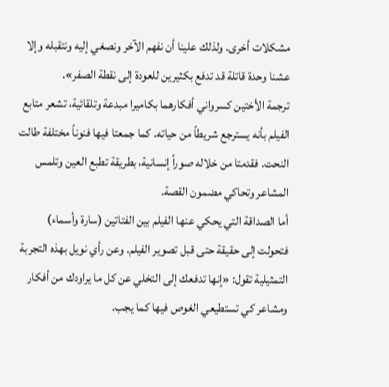مشكلات أخرى. ولذلك علينا أن نفهم الآخر ونصغي إليه ونتقبله وإلا عشنا وحدة قاتلة قد تدفع بكثيرين للعودة إلى نقطة الصفر».
ترجمة الأختين كسرواني أفكارهما بكاميرا مبدعة وتلقائية، تشعر متابع الفيلم بأنه يسترجع شريطاً من حياته. كما جمعتا فيها فنوناً مختلفة طالت النحت. فقدمتا من خلاله صوراً إنسانية، بطريقة تطبع العين وتلمس المشاعر وتحاكي مضمون القصة.
أما الصداقة التي يحكي عنها الفيلم بين الفتاتين (سارة وأسماء) فتحولت إلى حقيقة حتى قبل تصوير الفيلم. وعن رأي نويل بهذه التجربة التمثيلية تقول: «إنها تدفعك إلى التخلي عن كل ما يراودك من أفكار ومشاعر كي تستطيعي الغوص فيها كما يجب.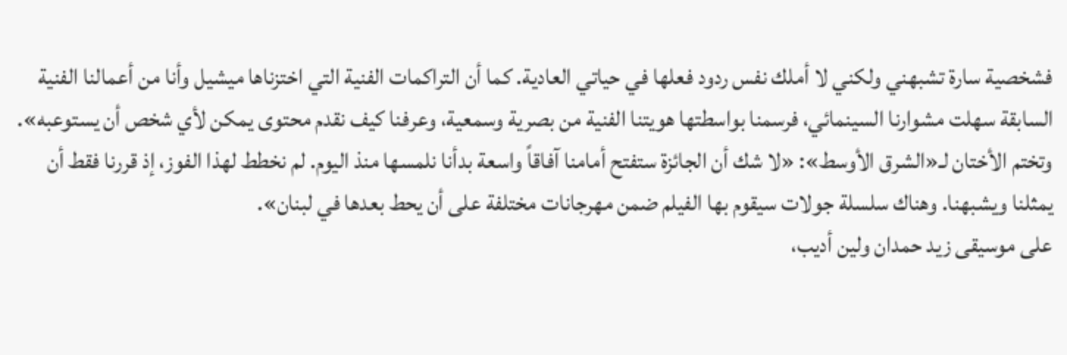فشخصية سارة تشبهني ولكني لا أملك نفس ردود فعلها في حياتي العادية. كما أن التراكمات الفنية التي اختزناها ميشيل وأنا من أعمالنا الفنية السابقة سهلت مشوارنا السينمائي، فرسمنا بواسطتها هويتنا الفنية من بصرية وسمعية، وعرفنا كيف نقدم محتوى يمكن لأي شخص أن يستوعبه».
وتختم الأختان لـ«الشرق الأوسط»: «لا شك أن الجائزة ستفتح أمامنا آفاقاً واسعة بدأنا نلمسها منذ اليوم. لم نخطط لهذا الفوز، إذ قررنا فقط أن يمثلنا ويشبهنا. وهناك سلسلة جولات سيقوم بها الفيلم ضمن مهرجانات مختلفة على أن يحط بعدها في لبنان».
على موسيقى زيد حمدان ولين أديب،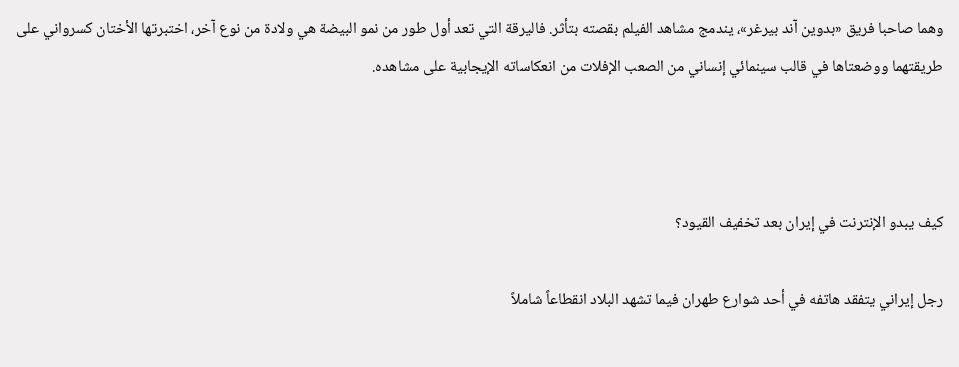وهما صاحبا فريق «بدوين آند بيرغر»، يندمج مشاهد الفيلم بقصته بتأثر. فاليرقة التي تعد أول طور من نمو البيضة هي ولادة من نوع آخر، اختبرتها الأختان كسرواني على طريقتهما ووضعتاها في قالب سينمائي إنساني من الصعب الإفلات من انعكاساته الإيجابية على مشاهده.



كيف يبدو الإنترنت في إيران بعد تخفيف القيود؟

رجل إيراني يتفقد هاتفه في أحد شوارع طهران فيما تشهد البلاد انقطاعاً شاملاً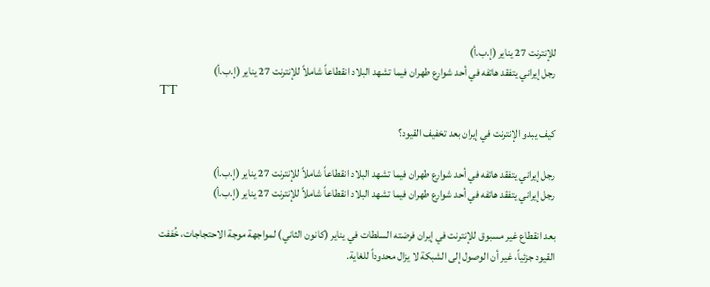للإنترنت 27 يناير (إ.ب.أ)
رجل إيراني يتفقد هاتفه في أحد شوارع طهران فيما تشهد البلاد انقطاعاً شاملاً للإنترنت 27 يناير (إ.ب.أ)
TT

كيف يبدو الإنترنت في إيران بعد تخفيف القيود؟

رجل إيراني يتفقد هاتفه في أحد شوارع طهران فيما تشهد البلاد انقطاعاً شاملاً للإنترنت 27 يناير (إ.ب.أ)
رجل إيراني يتفقد هاتفه في أحد شوارع طهران فيما تشهد البلاد انقطاعاً شاملاً للإنترنت 27 يناير (إ.ب.أ)

بعد انقطاع غير مسبوق للإنترنت في إيران فرضته السلطات في يناير (كانون الثاني) لمواجهة موجة الاحتجاجات، خُففت القيود جزئياً، غير أن الوصول إلى الشبكة لا يزال محدوداً للغاية.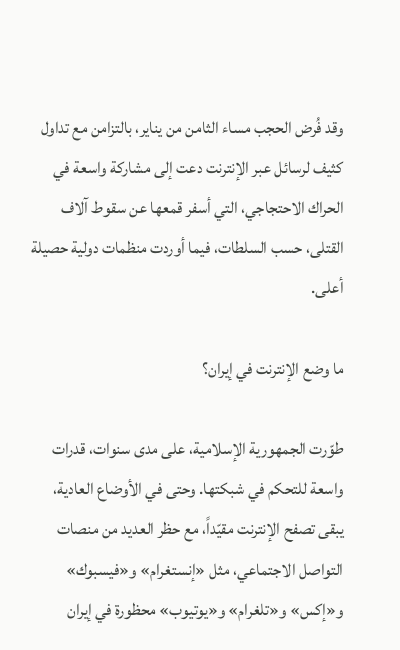وقد فُرض الحجب مساء الثامن من يناير، بالتزامن مع تداول كثيف لرسائل عبر الإنترنت دعت إلى مشاركة واسعة في الحراك الاحتجاجي، التي أسفر قمعها عن سقوط آلاف القتلى، حسب السلطات، فيما أوردت منظمات دولية حصيلة أعلى.

ما وضع الإنترنت في إيران؟

طوّرت الجمهورية الإسلامية، على مدى سنوات، قدرات واسعة للتحكم في شبكتها. وحتى في الأوضاع العادية، يبقى تصفح الإنترنت مقيّداً، مع حظر العديد من منصات التواصل الاجتماعي، مثل «إنستغرام» و«فيسبوك» و«إكس» و«تلغرام» و«يوتيوب» محظورة في إيران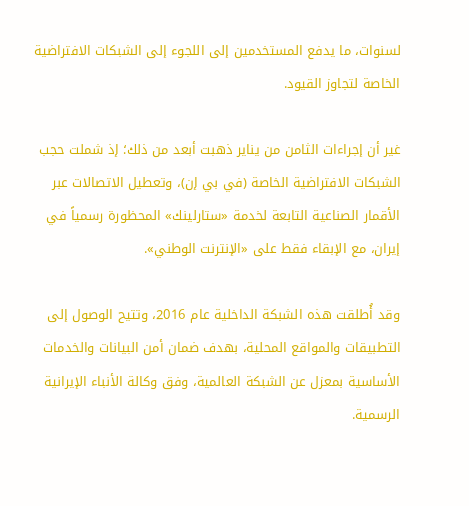لسنوات، ما يدفع المستخدمين إلى اللجوء إلى الشبكات الافتراضية الخاصة لتجاوز القيود.

غير أن إجراءات الثامن من يناير ذهبت أبعد من ذلك؛ إذ شملت حجب الشبكات الافتراضية الخاصة (في بي إن)، وتعطيل الاتصالات عبر الأقمار الصناعية التابعة لخدمة «ستارلينك» المحظورة رسمياً في إيران، مع الإبقاء فقط على «الإنترنت الوطني».

وقد أُطلقت هذه الشبكة الداخلية عام 2016، وتتيح الوصول إلى التطبيقات والمواقع المحلية، بهدف ضمان أمن البيانات والخدمات الأساسية بمعزل عن الشبكة العالمية، وفق وكالة الأنباء الإيرانية الرسمية.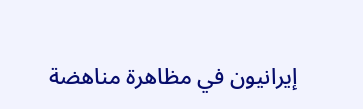إيرانيون في مظاهرة مناهضة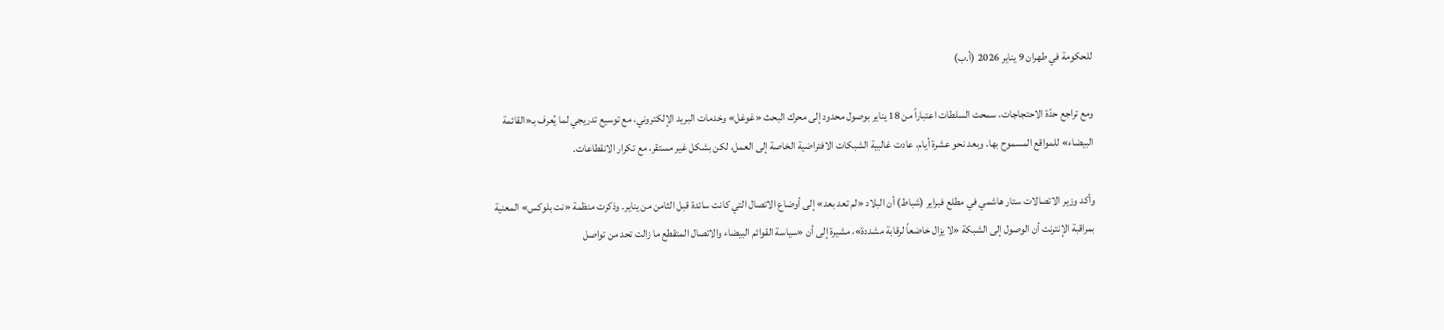للحكومة في طهران 9 يناير 2026 (أ.ب)

ومع تراجع حدّة الاحتجاجات، سمحت السلطات اعتباراً من 18 يناير بوصول محدود إلى محرك البحث «غوغل» وخدمات البريد الإلكتروني، مع توسيع تدريجي لما يُعرف بـ«القائمة البيضاء» للمواقع المسموح بها. وبعد نحو عشرة أيام، عادت غالبية الشبكات الافتراضية الخاصة إلى العمل، لكن بشكل غير مستقر، مع تكرار الانقطاعات.

وأكد وزير الاتصالات ستار هاشمي في مطلع فبراير (شباط) أن البلاد «لم تعد بعد» إلى أوضاع الاتصال التي كانت سائدة قبل الثامن من يناير. وذكرت منظمة «نت بلوكس» المعنية بمراقبة الإنترنت أن الوصول إلى الشبكة «لا يزال خاضعاً لرقابة مشددة»، مشيرة إلى أن «سياسة القوائم البيضاء والاتصال المتقطع ما زالت تحد من تواصل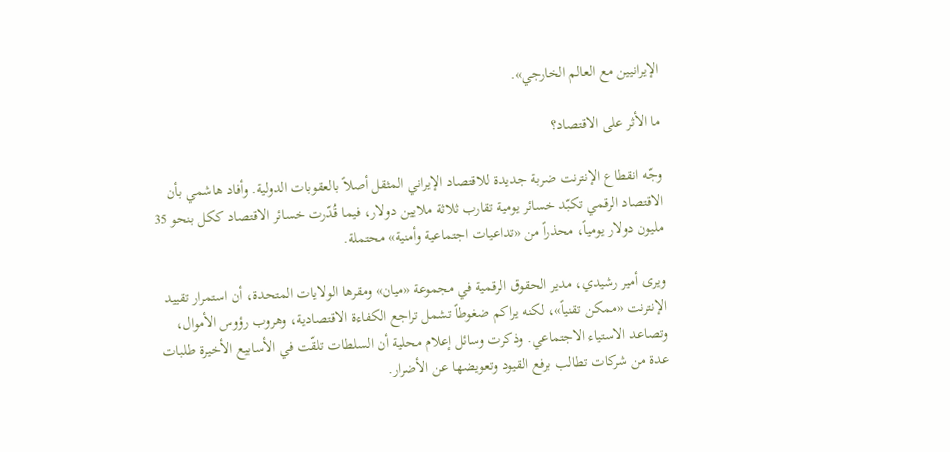الإيرانيين مع العالم الخارجي».

ما الأثر على الاقتصاد؟

وجّه انقطاع الإنترنت ضربة جديدة للاقتصاد الإيراني المثقل أصلاً بالعقوبات الدولية. وأفاد هاشمي بأن الاقتصاد الرقمي تكبّد خسائر يومية تقارب ثلاثة ملايين دولار، فيما قُدّرت خسائر الاقتصاد ككل بنحو 35 مليون دولار يومياً، محذراً من «تداعيات اجتماعية وأمنية» محتملة.

ويرى أمير رشيدي، مدير الحقوق الرقمية في مجموعة «ميان» ومقرها الولايات المتحدة، أن استمرار تقييد الإنترنت «ممكن تقنياً»، لكنه يراكم ضغوطاً تشمل تراجع الكفاءة الاقتصادية، وهروب رؤوس الأموال، وتصاعد الاستياء الاجتماعي. وذكرت وسائل إعلام محلية أن السلطات تلقّت في الأسابيع الأخيرة طلبات عدة من شركات تطالب برفع القيود وتعويضها عن الأضرار.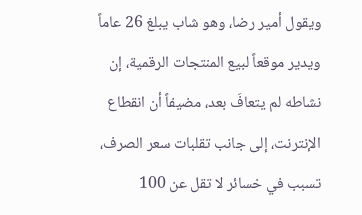ويقول أمير رضا، وهو شاب يبلغ 26 عاماً ويدير موقعاً لبيع المنتجات الرقمية، إن نشاطه لم يتعافَ بعد، مضيفاً أن انقطاع الإنترنت، إلى جانب تقلبات سعر الصرف، تسبب في خسائر لا تقل عن 100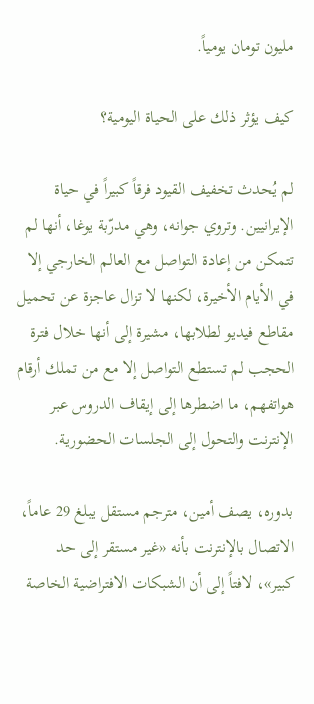مليون تومان يومياً.

كيف يؤثر ذلك على الحياة اليومية؟

لم يُحدث تخفيف القيود فرقاً كبيراً في حياة الإيرانيين. وتروي جوانه، وهي مدرّبة يوغا، أنها لم تتمكن من إعادة التواصل مع العالم الخارجي إلا في الأيام الأخيرة، لكنها لا تزال عاجزة عن تحميل مقاطع فيديو لطلابها، مشيرة إلى أنها خلال فترة الحجب لم تستطع التواصل إلا مع من تملك أرقام هواتفهم، ما اضطرها إلى إيقاف الدروس عبر الإنترنت والتحول إلى الجلسات الحضورية.

بدوره، يصف أمين، مترجم مستقل يبلغ 29 عاماً، الاتصال بالإنترنت بأنه «غير مستقر إلى حد كبير»، لافتاً إلى أن الشبكات الافتراضية الخاصة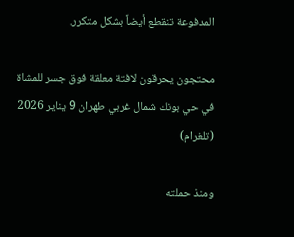المدفوعة تنقطع أيضاً بشكل متكرر.

محتجون يحرقون لافتة معلقة فوق جسر للمشاة في حي بونك شمال غربي طهران 9 يناير 2026 (تلغرام)

ومنذ حملته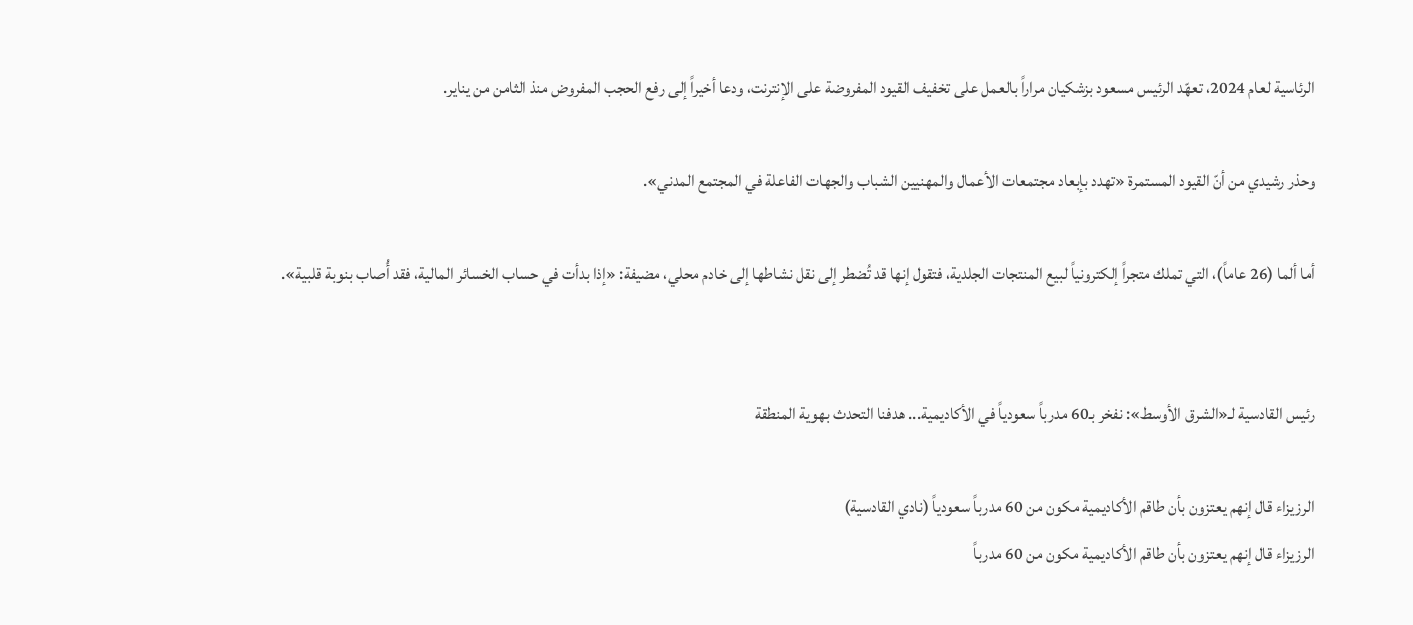الرئاسية لعام 2024، تعهّد الرئيس مسعود بزشكيان مراراً بالعمل على تخفيف القيود المفروضة على الإنترنت، ودعا أخيراً إلى رفع الحجب المفروض منذ الثامن من يناير.

وحذر رشيدي من أنّ القيود المستمرة «تهدد بإبعاد مجتمعات الأعمال والمهنيين الشباب والجهات الفاعلة في المجتمع المدني».

أما ألما (26 عاماً)، التي تملك متجراً إلكترونياً لبيع المنتجات الجلدية، فتقول إنها قد تُضطر إلى نقل نشاطها إلى خادم محلي، مضيفة: «إذا بدأت في حساب الخسائر المالية، فقد أُصاب بنوبة قلبية».


رئيس القادسية لـ«الشرق الأوسط»: نفخر بـ60 مدرباً سعودياً في الأكاديمية... هدفنا التحدث بهوية المنطقة

الرزيزاء قال إنهم يعتزون بأن طاقم الأكاديمية مكون من 60 مدرباً سعودياً (نادي القادسية)
الرزيزاء قال إنهم يعتزون بأن طاقم الأكاديمية مكون من 60 مدرباً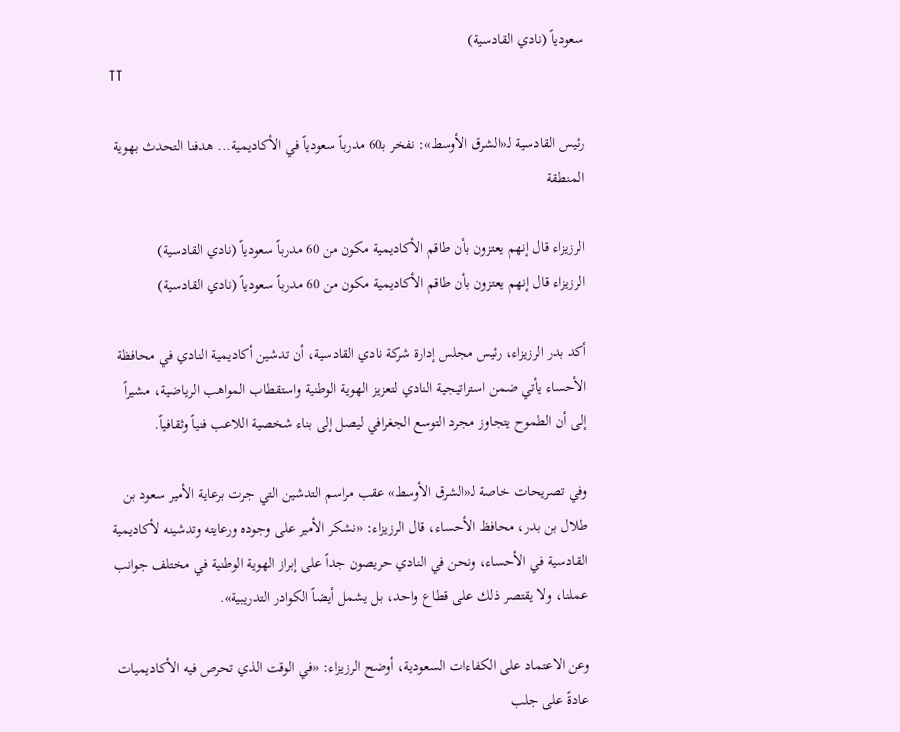سعودياً (نادي القادسية)
TT

رئيس القادسية لـ«الشرق الأوسط»: نفخر بـ60 مدرباً سعودياً في الأكاديمية... هدفنا التحدث بهوية المنطقة

الرزيزاء قال إنهم يعتزون بأن طاقم الأكاديمية مكون من 60 مدرباً سعودياً (نادي القادسية)
الرزيزاء قال إنهم يعتزون بأن طاقم الأكاديمية مكون من 60 مدرباً سعودياً (نادي القادسية)

أكد بدر الرزيزاء، رئيس مجلس إدارة شركة نادي القادسية، أن تدشين أكاديمية النادي في محافظة الأحساء يأتي ضمن استراتيجية النادي لتعزيز الهوية الوطنية واستقطاب المواهب الرياضية، مشيراً إلى أن الطموح يتجاوز مجرد التوسع الجغرافي ليصل إلى بناء شخصية اللاعب فنياً وثقافياً.

وفي تصريحات خاصة لـ«الشرق الأوسط» عقب مراسم التدشين التي جرت برعاية الأمير سعود بن طلال بن بدر، محافظ الأحساء، قال الرزيزاء: «نشكر الأمير على وجوده ورعايته وتدشينه لأكاديمية القادسية في الأحساء، ونحن في النادي حريصون جداً على إبراز الهوية الوطنية في مختلف جوانب عملنا، ولا يقتصر ذلك على قطاع واحد، بل يشمل أيضاً الكوادر التدريبية».

وعن الاعتماد على الكفاءات السعودية، أوضح الرزيزاء: «في الوقت الذي تحرص فيه الأكاديميات عادةً على جلب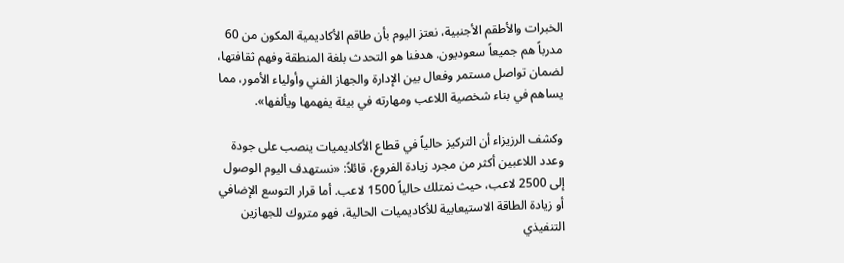الخبرات والأطقم الأجنبية، نعتز اليوم بأن طاقم الأكاديمية المكون من 60 مدرباً هم جميعاً سعوديون. هدفنا هو التحدث بلغة المنطقة وفهم ثقافتها، لضمان تواصل مستمر وفعال بين الإدارة والجهاز الفني وأولياء الأمور، مما يساهم في بناء شخصية اللاعب ومهارته في بيئة يفهمها ويألفها».

وكشف الرزيزاء أن التركيز حالياً في قطاع الأكاديميات ينصب على جودة وعدد اللاعبين أكثر من مجرد زيادة الفروع، قائلاً: «نستهدف اليوم الوصول إلى 2500 لاعب، حيث نمتلك حالياً 1500 لاعب. أما قرار التوسع الإضافي أو زيادة الطاقة الاستيعابية للأكاديميات الحالية، فهو متروك للجهازين التنفيذي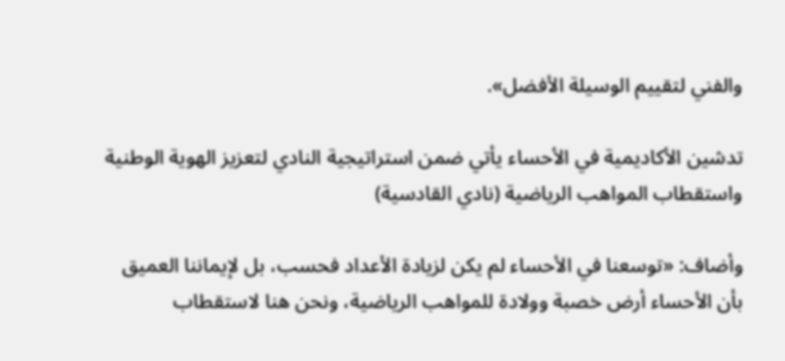والفني لتقييم الوسيلة الأفضل».

تدشين الأكاديمية في الأحساء يأتي ضمن استراتيجية النادي لتعزيز الهوية الوطنية واستقطاب المواهب الرياضية (نادي القادسية)

وأضاف: «توسعنا في الأحساء لم يكن لزيادة الأعداد فحسب، بل لإيماننا العميق بأن الأحساء أرض خصبة وولادة للمواهب الرياضية، ونحن هنا لاستقطاب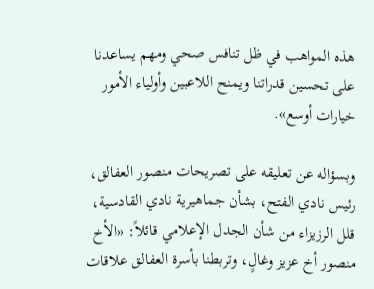هذه المواهب في ظل تنافس صحي ومهم يساعدنا على تحسين قدراتنا ويمنح اللاعبين وأولياء الأمور خيارات أوسع».

وبسؤاله عن تعليقه على تصريحات منصور العفالق، رئيس نادي الفتح، بشأن جماهيرية نادي القادسية، قلل الرزيزاء من شأن الجدل الإعلامي قائلاً: «الأخ منصور أخ عزيز وغالٍ، وتربطنا بأسرة العفالق علاقات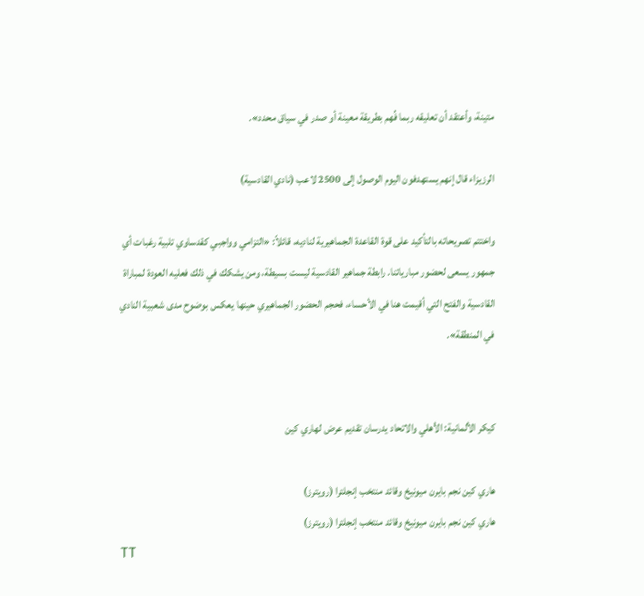متينة، وأعتقد أن تعليقه ربما فُهم بطريقة معينة أو صدر في سياق محدد».

الرزيزاء قال إنهم يستهدفون اليوم الوصول إلى 2500 لاعب (نادي القادسية)

واختتم تصريحاته بالتأكيد على قوة القاعدة الجماهيرية لناديه، قائلاً: «التزامي وواجبي كقدساوي تلبية رغبات أي جمهور يسعى لحضور مبارياتنا. رابطة جماهير القادسية ليست بسيطة، ومن يشكك في ذلك فعليه العودة لمباراة القادسية والفتح التي أقيمت هنا في الأحساء، فحجم الحضور الجماهيري حينها يعكس بوضوح مدى شعبية النادي في المنطقة».


كيكر الألمانية: الأهلي والاتحاد يدرسان تقديم عرض لهاري كين

هاري كين نجم بايرن ميونيخ وقائد منتخب إنجلترا (رويترز)
هاري كين نجم بايرن ميونيخ وقائد منتخب إنجلترا (رويترز)
TT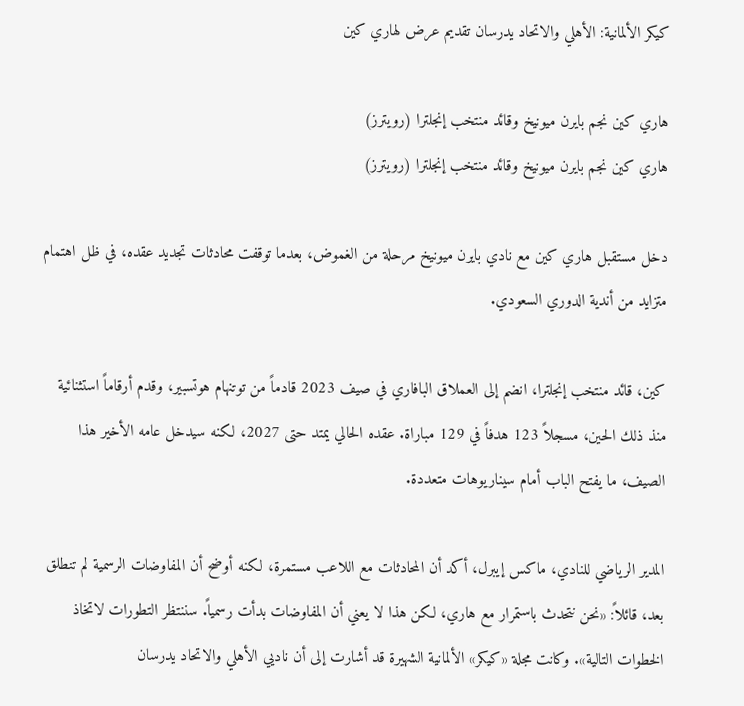كيكر الألمانية: الأهلي والاتحاد يدرسان تقديم عرض لهاري كين

هاري كين نجم بايرن ميونيخ وقائد منتخب إنجلترا (رويترز)
هاري كين نجم بايرن ميونيخ وقائد منتخب إنجلترا (رويترز)

دخل مستقبل هاري كين مع نادي بايرن ميونيخ مرحلة من الغموض، بعدما توقفت محادثات تجديد عقده، في ظل اهتمام متزايد من أندية الدوري السعودي.

كين، قائد منتخب إنجلترا، انضم إلى العملاق البافاري في صيف 2023 قادماً من توتنهام هوتسبير، وقدم أرقاماً استثنائية منذ ذلك الحين، مسجلاً 123 هدفاً في 129 مباراة. عقده الحالي يمتد حتى 2027، لكنه سيدخل عامه الأخير هذا الصيف، ما يفتح الباب أمام سيناريوهات متعددة.

المدير الرياضي للنادي، ماكس إيبرل، أكد أن المحادثات مع اللاعب مستمرة، لكنه أوضح أن المفاوضات الرسمية لم تنطلق بعد، قائلاً: «نحن نتحدث باستمرار مع هاري، لكن هذا لا يعني أن المفاوضات بدأت رسمياً. سننتظر التطورات لاتخاذ الخطوات التالية». وكانت مجلة «كيكر» الألمانية الشهيرة قد أشارت إلى أن ناديي الأهلي والاتحاد يدرسان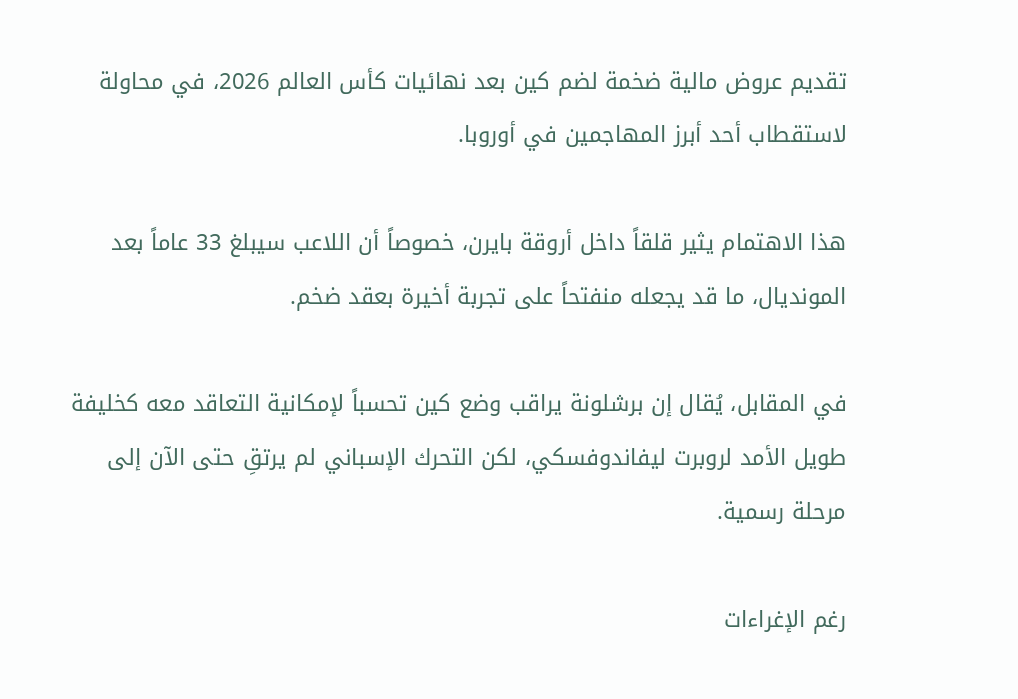تقديم عروض مالية ضخمة لضم كين بعد نهائيات كأس العالم 2026، في محاولة لاستقطاب أحد أبرز المهاجمين في أوروبا.

هذا الاهتمام يثير قلقاً داخل أروقة بايرن، خصوصاً أن اللاعب سيبلغ 33 عاماً بعد المونديال، ما قد يجعله منفتحاً على تجربة أخيرة بعقد ضخم.

في المقابل، يُقال إن برشلونة يراقب وضع كين تحسباً لإمكانية التعاقد معه كخليفة طويل الأمد لروبرت ليفاندوفسكي، لكن التحرك الإسباني لم يرتقِ حتى الآن إلى مرحلة رسمية.

رغم الإغراءات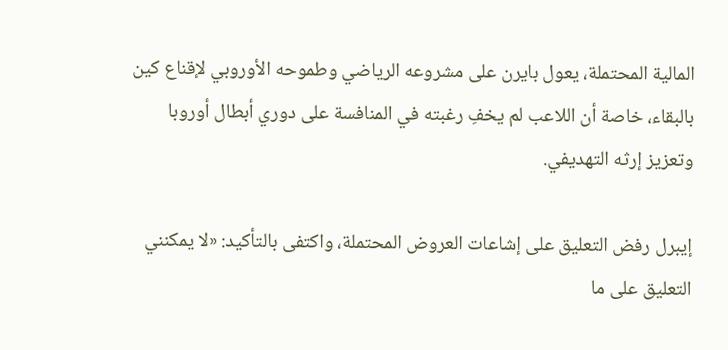المالية المحتملة، يعول بايرن على مشروعه الرياضي وطموحه الأوروبي لإقناع كين بالبقاء، خاصة أن اللاعب لم يخفِ رغبته في المنافسة على دوري أبطال أوروبا وتعزيز إرثه التهديفي.

إيبرل رفض التعليق على إشاعات العروض المحتملة، واكتفى بالتأكيد: «لا يمكنني التعليق على ما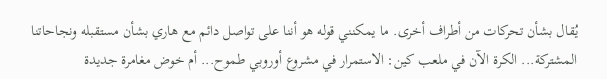يُقال بشأن تحركات من أطراف أخرى. ما يمكنني قوله هو أننا على تواصل دائم مع هاري بشأن مستقبله ونجاحاتنا المشتركة... الكرة الآن في ملعب كين: الاستمرار في مشروع أوروبي طموح... أم خوض مغامرة جديدة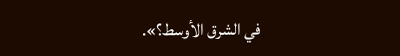في الشرق الأوسط؟».